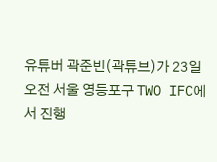유튜버 곽준빈(곽튜브)가 23일 오전 서울 영등포구 TWO IFC에서 진행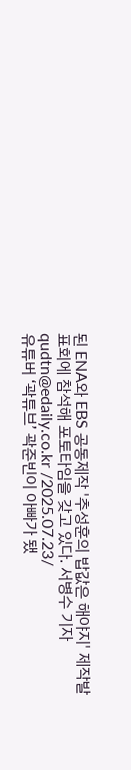된 ENA와 EBS 공동제작 '추성훈의 밥값은 해야지' 제작발표회에 참석해 포토타임을 갖고 있다. 서병수 기자 qudtn@edaily.co.kr /2025.07.23/
유튜버 ‘곽튜브’ 곽준빈이 아빠가 됐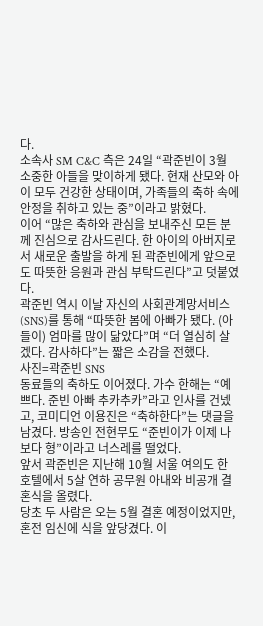다.
소속사 SM C&C 측은 24일 “곽준빈이 3월 소중한 아들을 맞이하게 됐다. 현재 산모와 아이 모두 건강한 상태이며, 가족들의 축하 속에 안정을 취하고 있는 중”이라고 밝혔다.
이어 “많은 축하와 관심을 보내주신 모든 분께 진심으로 감사드린다. 한 아이의 아버지로서 새로운 출발을 하게 된 곽준빈에게 앞으로도 따뜻한 응원과 관심 부탁드린다”고 덧붙였다.
곽준빈 역시 이날 자신의 사회관계망서비스(SNS)를 통해 “따뜻한 봄에 아빠가 됐다. (아들이) 엄마를 많이 닮았다”며 “더 열심히 살겠다. 감사하다”는 짧은 소감을 전했다.
사진=곽준빈 SNS
동료들의 축하도 이어졌다. 가수 한해는 “예쁘다. 준빈 아빠 추카추카”라고 인사를 건넸고, 코미디언 이용진은 “축하한다”는 댓글을 남겼다. 방송인 전현무도 “준빈이가 이제 나보다 형”이라고 너스레를 떨었다.
앞서 곽준빈은 지난해 10월 서울 여의도 한 호텔에서 5살 연하 공무원 아내와 비공개 결혼식을 올렸다.
당초 두 사람은 오는 5월 결혼 예정이었지만, 혼전 임신에 식을 앞당겼다. 이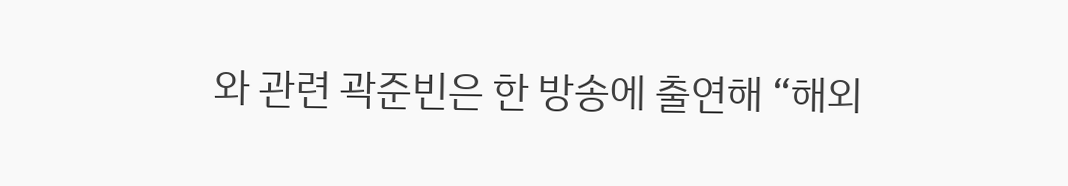와 관련 곽준빈은 한 방송에 출연해 “해외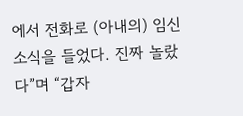에서 전화로 (아내의) 임신 소식을 들었다. 진짜 놀랐다”며 “갑자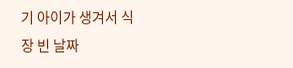기 아이가 생겨서 식장 빈 날짜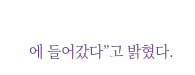에 들어갔다”고 밝혔다.